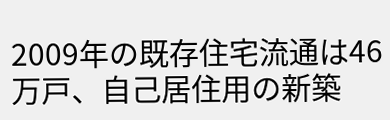2009年の既存住宅流通は46万戸、自己居住用の新築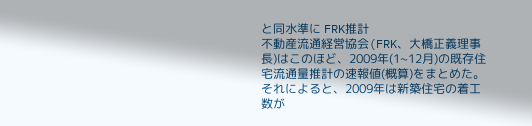と同水準に FRK推計
不動産流通経営協会(FRK、大橋正義理事長)はこのほど、2009年(1~12月)の既存住宅流通量推計の速報値(概算)をまとめた。
それによると、2009年は新築住宅の着工数が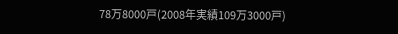78万8000戸(2008年実績109万3000戸)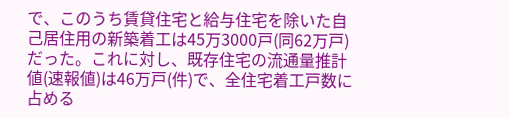で、このうち賃貸住宅と給与住宅を除いた自己居住用の新築着工は45万3000戸(同62万戸)だった。これに対し、既存住宅の流通量推計値(速報値)は46万戸(件)で、全住宅着工戸数に占める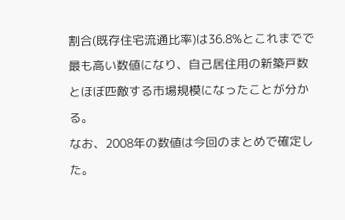割合(既存住宅流通比率)は36.8%とこれまでで最も高い数値になり、自己居住用の新築戸数とほぼ匹敵する市場規模になったことが分かる。
なお、2008年の数値は今回のまとめで確定した。